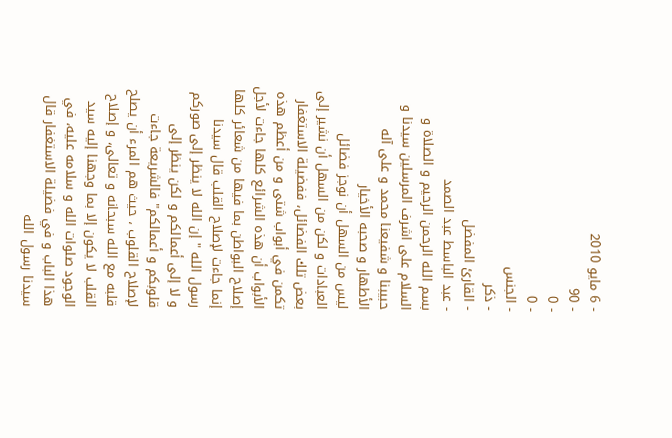- 6 مايو 2010
- 90
- 0
- 0
- الجنس
- ذكر
- القارئ المفضل
- عبد الباسط عبد الصمد
بسم الله الرحمن الرحيم و الصلاة و السلام على اشرف المرسلين سيدنا و حبيبنا و شفيعنا محمد و على آله الأطهار و صحبه الأخيار
ليس من السهل أن نوجز فضائل العبادات و لكن من السهل أن نشير إلى بعض تلك الفضائل، ففضيلة الاستغفار تكمن في أبواب شتى و من أعظم هذه الأبواب أن هذه الشرائع كلها جاءت لأجل إصلاح البواطن بما فيها من شعائر كلها إنما جاءت لإصلاح القلب قال سيدنا رسول الله " إن الله لا ينظر إلى صوركم و لا إلى أعمالكم و لكن ينظر إلى قلوبكم و أعمالكم" فالشريعة جاءت لإصلاح القلوب ، حيث هم المرء أن يصلح قلبه مع الله سبحانه و تعالى، و إصلاح القلب لا يكون إلا بما وجهنا إليه سيد الوجود صلوات الله و سلامه عليه، في هذا الباب و في فضيلة الاستغفار قال سيدنا رسول الله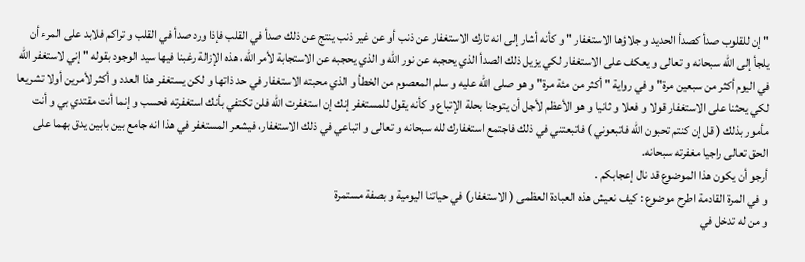" إن للقلوب صدأ كصدأ الحديد و جلاؤها الاستغفار " و كأنه أشار إلى انه تارك الاستغفار عن ذنب أو عن غير ذنب ينتج عن ذلك صدأ في القلب فإذا ورد صدأ في القلب و تراكم فلابد على المرء أن يلجأ إلى الله سبحانه و تعالى و يعكف على الاستغفار لكي يزيل ذلك الصدأ الذي يحجبه عن نور الله و الذي يحجبه عن الاستجابة لأمر الله، هذه الإزالة رغبنا فيها سيد الوجود بقوله " إني لاستغفر الله في اليوم أكثر من سبعين مرة" و في رواية " أكثر من مئة مرة" و هو صلى الله عليه و سلم المعصوم من الخطأ و الذي محبته الاستغفار في حد ذاتها و لكن يستغفر هذا العدد و أكثر لأمرين أولا تشريعا لكي يحثنا على الاستغفار قولا و فعلا و ثانيا و هو الأعظم لأجل أن يتوجنا بحلة الإتباع و كأنه يقول للمستغفر إنك إن استغفرت الله فلن تكتفي بأنك استغفرته فحسب و إنما أنت مقتدي بي و أنت مأمور بذلك ( قل إن كنتم تحبون الله فاتبعوني ) فاتبعتني في ذلك فاجتمع استغفارك لله سبحانه و تعالى و اتباعي في ذلك الاستغفار، فيشعر المستغفر في هذا انه جامع بين بابين يدق بهما على الحق تعالى راجيا مغفرته سبحانه.
أرجو أن يكون هذا الموضوع قد نال إعجابكم .
و في المرة القادمة اطرح موضوع : كيف نعيش هذه العبادة العظمى ( الاستغفار) في حياتنا اليومية و بصفة مستمرة
و من له تدخل في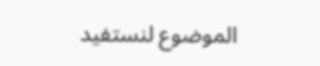الموضوع لنستفيد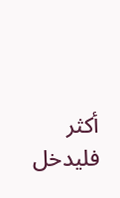أكثر فليدخل